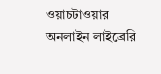ওয়াচটাওয়ার অনলাইন লাইব্রেরি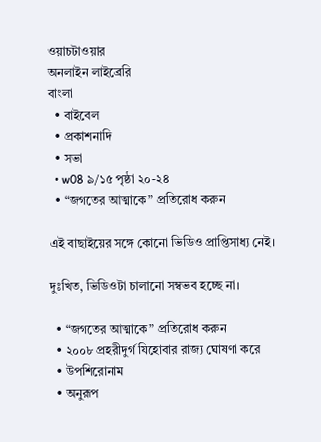ওয়াচটাওয়ার
অনলাইন লাইব্রেরি
বাংলা
  • বাইবেল
  • প্রকাশনাদি
  • সভা
  • w08 ৯/১৫ পৃষ্ঠা ২০-২৪
  • “জগতের আত্মাকে” প্রতিরোধ করুন

এই বাছাইয়ের সঙ্গে কোনো ভিডিও প্রাপ্তিসাধ্য নেই।

দুঃখিত, ভিডিওটা চালানো সম্বভব হচ্ছে না।

  • “জগতের আত্মাকে” প্রতিরোধ করুন
  • ২০০৮ প্রহরীদুর্গ যিহোবার রাজ্য ঘোষণা করে
  • উপশিরোনাম
  • অনুরূপ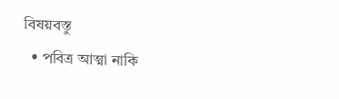বিষয়বস্ত‌ু
  • পবিত্র আত্মা নাকি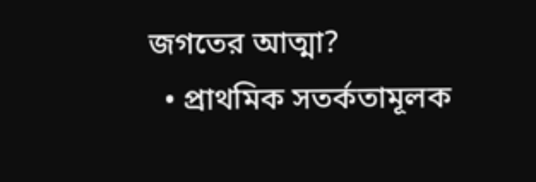জগতের আত্মা?
  • প্রাথমিক সতর্কতামূলক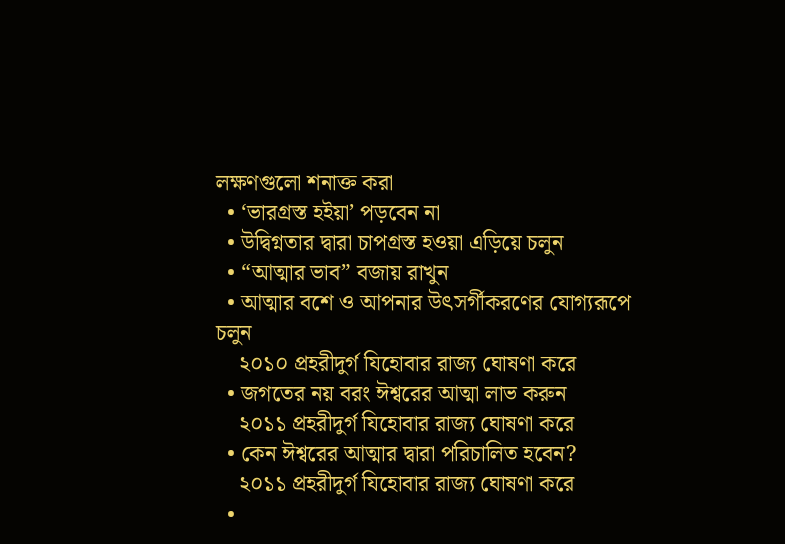লক্ষণগুলো শনাক্ত করা
  • ‘ভারগ্রস্ত হইয়া’ পড়বেন না
  • উদ্বিগ্নতার দ্বারা চাপগ্রস্ত হওয়া এড়িয়ে চলুন
  • “আত্মার ভাব” বজায় রাখুন
  • আত্মার বশে ও আপনার উৎসর্গীকরণের যোগ্যরূপে চলুন
    ২০১০ প্রহরীদুর্গ যিহোবার রাজ্য ঘোষণা করে
  • জগতের নয় বরং ঈশ্বরের আত্মা লাভ করুন
    ২০১১ প্রহরীদুর্গ যিহোবার রাজ্য ঘোষণা করে
  • কেন ঈশ্বরের আত্মার দ্বারা পরিচালিত হবেন?
    ২০১১ প্রহরীদুর্গ যিহোবার রাজ্য ঘোষণা করে
  •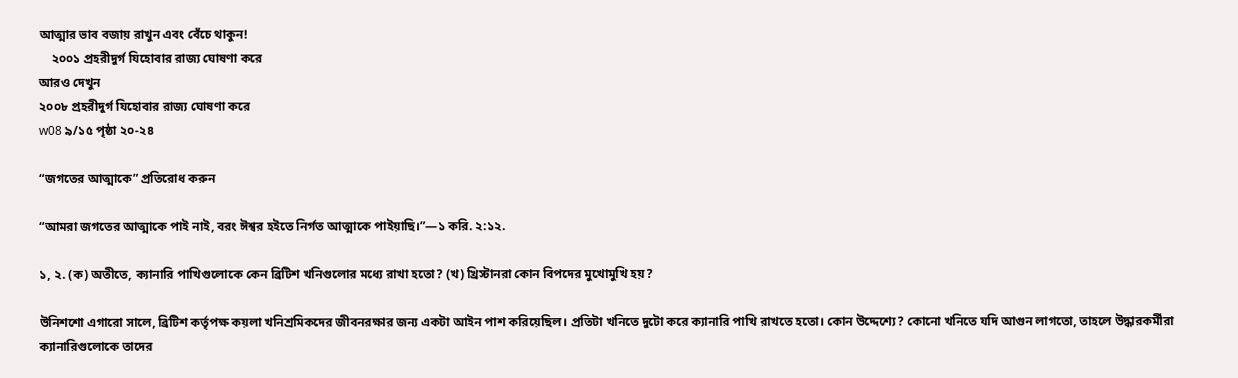আত্মার ভাব বজায় রাখুন এবং বেঁচে থাকুন!
    ২০০১ প্রহরীদুর্গ যিহোবার রাজ্য ঘোষণা করে
আরও দেখুন
২০০৮ প্রহরীদুর্গ যিহোবার রাজ্য ঘোষণা করে
w08 ৯/১৫ পৃষ্ঠা ২০-২৪

“জগতের আত্মাকে” প্রতিরোধ করুন

“আমরা জগতের আত্মাকে পাই নাই, বরং ঈশ্বর হইতে নির্গত আত্মাকে পাইয়াছি।”—১ করি. ২:১২.

১, ২. (ক) অতীতে, ক্যানারি পাখিগুলোকে কেন ব্রিটিশ খনিগুলোর মধ্যে রাখা হতো? (খ) খ্রিস্টানরা কোন বিপদের মুখোমুখি হয়?

উনিশশো এগারো সালে, ব্রিটিশ কর্তৃপক্ষ কয়লা খনিশ্রমিকদের জীবনরক্ষার জন্য একটা আইন পাশ করিয়েছিল। প্রতিটা খনিতে দুটো করে ক্যানারি পাখি রাখতে হতো। কোন উদ্দেশ্যে? কোনো খনিতে যদি আগুন লাগতো, তাহলে উদ্ধারকর্মীরা ক্যানারিগুলোকে তাদের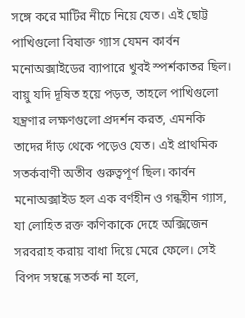সঙ্গে করে মাটির নীচে নিয়ে যেত। এই ছোট্ট পাখিগুলো বিষাক্ত গ্যাস যেমন কার্বন মনোঅক্সাইডের ব্যাপারে খুবই স্পর্শকাতর ছিল। বায়ু যদি দূষিত হয়ে পড়ত, তাহলে পাখিগুলো যন্ত্রণার লক্ষণগুলো প্রদর্শন করত, এমনকি তাদের দাঁড় থেকে পড়েও যেত। এই প্রাথমিক সতর্কবাণী অতীব গুরুত্বপূর্ণ ছিল। কার্বন মনোঅক্সাইড হল এক বর্ণহীন ও গন্ধহীন গ্যাস, যা লোহিত রক্ত কণিকাকে দেহে অক্সিজেন সরবরাহ করায় বাধা দিয়ে মেরে ফেলে। সেই বিপদ সম্বন্ধে সতর্ক না হলে,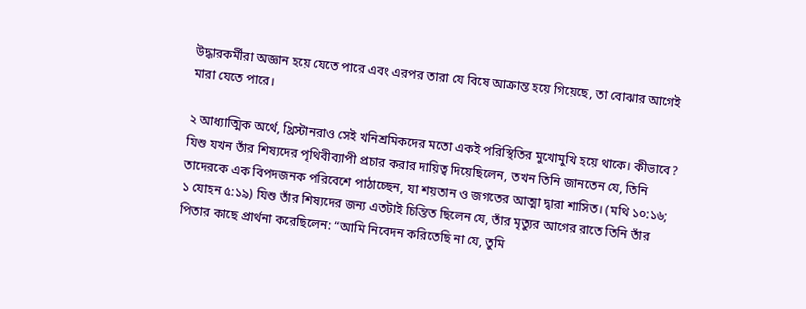উদ্ধারকর্মীরা অজ্ঞান হয়ে যেতে পারে এবং এরপর তারা যে বিষে আক্রান্ত হয়ে গিয়েছে, তা বোঝার আগেই মারা যেতে পারে।

২ আধ্যাত্মিক অর্থে, খ্রিস্টানরাও সেই খনিশ্রমিকদের মতো একই পরিস্থিতির মুখোমুখি হয়ে থাকে। কীভাবে? যিশু যখন তাঁর শিষ্যদের পৃথিবীব্যাপী প্রচার করার দায়িত্ব দিয়েছিলেন, তখন তিনি জানতেন যে, তিনি তাদেরকে এক বিপদজনক পরিবেশে পাঠাচ্ছেন, যা শয়তান ও জগতের আত্মা দ্বারা শাসিত। (মথি ১০:১৬; ১ যোহন ৫:১৯) যিশু তাঁর শিষ্যদের জন্য এতটাই চিন্তিত ছিলেন যে, তাঁর মৃত্যুর আগের রাতে তিনি তাঁর পিতার কাছে প্রার্থনা করেছিলেন: “আমি নিবেদন করিতেছি না যে, তুমি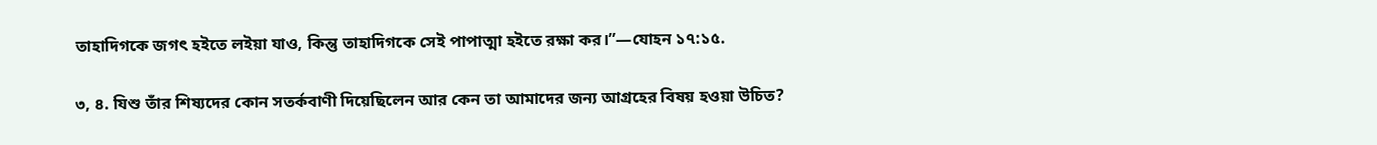তাহাদিগকে জগৎ হইতে লইয়া যাও, কিন্তু তাহাদিগকে সেই পাপাত্মা হইতে রক্ষা কর।”—যোহন ১৭:১৫.

৩, ৪. যিশু তাঁর শিষ্যদের কোন সতর্কবাণী দিয়েছিলেন আর কেন তা আমাদের জন্য আগ্রহের বিষয় হওয়া উচিত?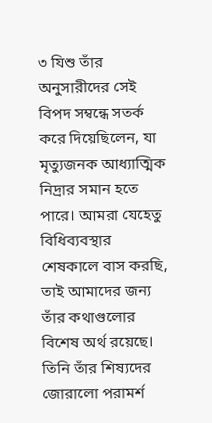৩ যিশু তাঁর অনুসারীদের সেই বিপদ সম্বন্ধে সতর্ক করে দিয়েছিলেন, যা মৃত্যুজনক আধ্যাত্মিক নিদ্রার সমান হতে পারে। আমরা যেহেতু বিধিব্যবস্থার শেষকালে বাস করছি, তাই আমাদের জন্য তাঁর কথাগুলোর বিশেষ অর্থ রয়েছে। তিনি তাঁর শিষ্যদের জোরালো পরামর্শ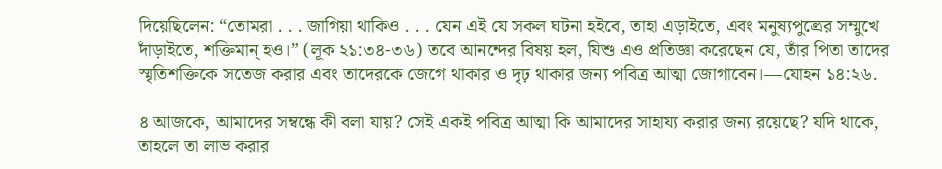দিয়েছিলেন: “তোমরা . . . জাগিয়া থাকিও . . . যেন এই যে সকল ঘটনা হইবে, তাহা এড়াইতে, এবং মনুষ্যপুত্ত্রের সম্মুখে দাঁড়াইতে, শক্তিমান্‌ হও।” (লূক ২১:৩৪-৩৬) তবে আনন্দের বিষয় হল, যিশু এও প্রতিজ্ঞা করেছেন যে, তাঁর পিতা তাদের স্মৃতিশক্তিকে সতেজ করার এবং তাদেরকে জেগে থাকার ও দৃঢ় থাকার জন্য পবিত্র আত্মা জোগাবেন।—যোহন ১৪:২৬.

৪ আজকে, আমাদের সম্বন্ধে কী বলা যায়? সেই একই পবিত্র আত্মা কি আমাদের সাহায্য করার জন্য রয়েছে? যদি থাকে, তাহলে তা লাভ করার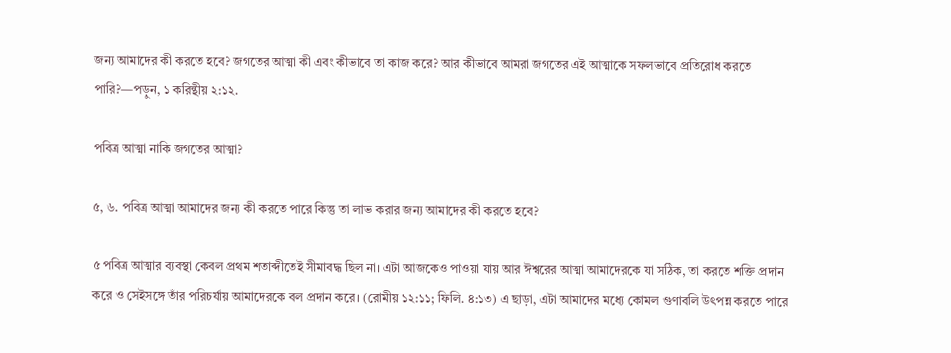জন্য আমাদের কী করতে হবে? জগতের আত্মা কী এবং কীভাবে তা কাজ করে? আর কীভাবে আমরা জগতের এই আত্মাকে সফলভাবে প্রতিরোধ করতে পারি?—পড়ুন, ১ করিন্থীয় ২:১২.

পবিত্র আত্মা নাকি জগতের আত্মা?

৫, ৬. পবিত্র আত্মা আমাদের জন্য কী করতে পারে কিন্তু তা লাভ করার জন্য আমাদের কী করতে হবে?

৫ পবিত্র আত্মার ব্যবস্থা কেবল প্রথম শতাব্দীতেই সীমাবদ্ধ ছিল না। এটা আজকেও পাওয়া যায় আর ঈশ্বরের আত্মা আমাদেরকে যা সঠিক, তা করতে শক্তি প্রদান করে ও সেইসঙ্গে তাঁর পরিচর্যায় আমাদেরকে বল প্রদান করে। (রোমীয় ১২:১১; ফিলি. ৪:১৩) এ ছাড়া, এটা আমাদের মধ্যে কোমল গুণাবলি উৎপন্ন করতে পারে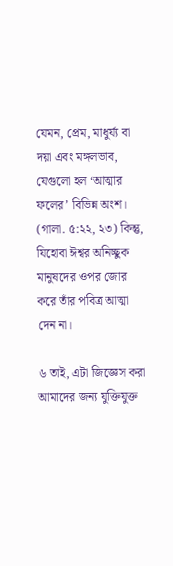যেমন, প্রেম, মাধুর্য্য বা দয়া এবং মঙ্গলভাব, যেগুলো হল ‘আত্মার ফলের’ বিভিন্ন অংশ। (গালা. ৫:২২, ২৩) কিন্তু, যিহোবা ঈশ্বর অনিচ্ছুক মানুষদের ওপর জোর করে তাঁর পবিত্র আত্মা দেন না।

৬ তাই, এটা জিজ্ঞেস করা আমাদের জন্য যুক্তিযুক্ত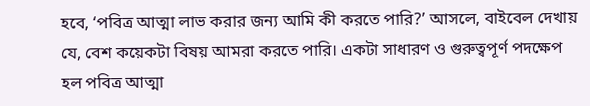হবে, ‘পবিত্র আত্মা লাভ করার জন্য আমি কী করতে পারি?’ আসলে, বাইবেল দেখায় যে, বেশ কয়েকটা বিষয় আমরা করতে পারি। একটা সাধারণ ও গুরুত্বপূর্ণ পদক্ষেপ হল পবিত্র আত্মা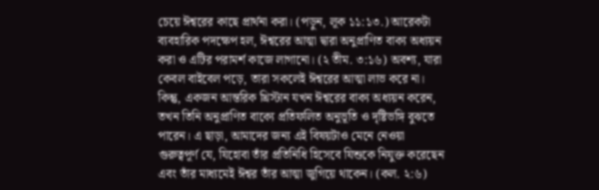চেয়ে ঈশ্বরের কাছে প্রার্থনা করা। (পড়ুন, লূক ১১:১৩.) আরেকটা ব্যবহারিক পদক্ষেপ হল, ঈশ্বরের আত্মা দ্বারা অনুপ্রাণিত বাক্য অধ্যয়ন করা ও এটির পরামর্শ কাজে লাগানো। (২ তীম. ৩:১৬) অবশ্য, যারা কেবল বাইবেল পড়ে, তারা সকলেই ঈশ্বরের আত্মা লাভ করে না। কিন্তু, একজন আন্তরিক খ্রিস্টান যখন ঈশ্বরের বাক্য অধ্যয়ন করেন, তখন তিনি অনুপ্রাণিত বাক্যে প্রতিফলিত অনুভূতি ও দৃষ্টিভঙ্গি বুঝতে পারেন। এ ছাড়া, আমাদের জন্য এই বিষয়টাও মেনে নেওয়া গুরুত্বপূর্ণ যে, যিহোবা তাঁর প্রতিনিধি হিসেবে যিশুকে নিযুক্ত করেছেন এবং তাঁর মাধ্যমেই ঈশ্বর তাঁর আত্মা জুগিয়ে থাকেন। (কল. ২:৬)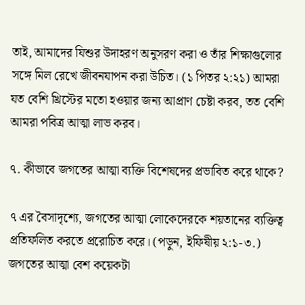তাই, আমাদের যিশুর উদাহরণ অনুসরণ করা ও তাঁর শিক্ষাগুলোর সঙ্গে মিল রেখে জীবনযাপন করা উচিত। (১ পিতর ২:২১) আমরা যত বেশি খ্রিস্টের মতো হওয়ার জন্য আপ্রাণ চেষ্টা করব, তত বেশি আমরা পবিত্র আত্মা লাভ করব।

৭. কীভাবে জগতের আত্মা ব্যক্তি বিশেষদের প্রভাবিত করে থাকে?

৭ এর বৈসাদৃশ্যে, জগতের আত্মা লোকেদেরকে শয়তানের ব্যক্তিত্ব প্রতিফলিত করতে প্ররোচিত করে। (পড়ুন, ইফিষীয় ২:১-৩.) জগতের আত্মা বেশ কয়েকটা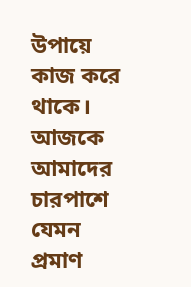উপায়ে কাজ করে থাকে। আজকে আমাদের চারপাশে যেমন প্রমাণ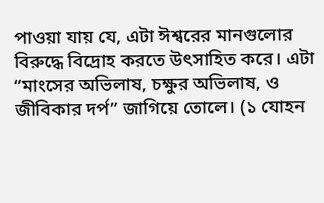পাওয়া যায় যে, এটা ঈশ্বরের মানগুলোর বিরুদ্ধে বিদ্রোহ করতে উৎসাহিত করে। এটা “মাংসের অভিলাষ, চক্ষুর অভিলাষ, ও জীবিকার দর্প” জাগিয়ে তোলে। (১ যোহন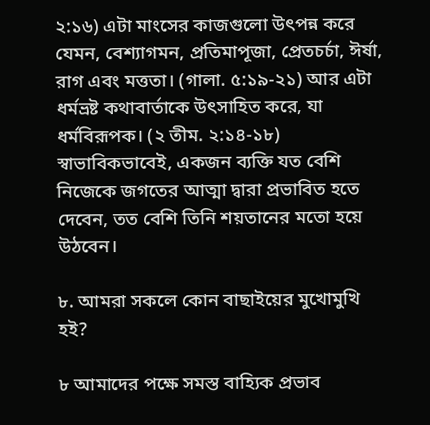২:১৬) এটা মাংসের কাজগুলো উৎপন্ন করে যেমন, বেশ্যাগমন, প্রতিমাপূজা, প্রেতচর্চা, ঈর্ষা, রাগ এবং মত্ততা। (গালা. ৫:১৯-২১) আর এটা ধর্মভ্রষ্ট কথাবার্তাকে উৎসাহিত করে, যা ধর্মবিরূপক। (২ তীম. ২:১৪-১৮) স্বাভাবিকভাবেই, একজন ব্যক্তি যত বেশি নিজেকে জগতের আত্মা দ্বারা প্রভাবিত হতে দেবেন, তত বেশি তিনি শয়তানের মতো হয়ে উঠবেন।

৮. আমরা সকলে কোন বাছাইয়ের মুখোমুখি হই?

৮ আমাদের পক্ষে সমস্ত বাহ্যিক প্রভাব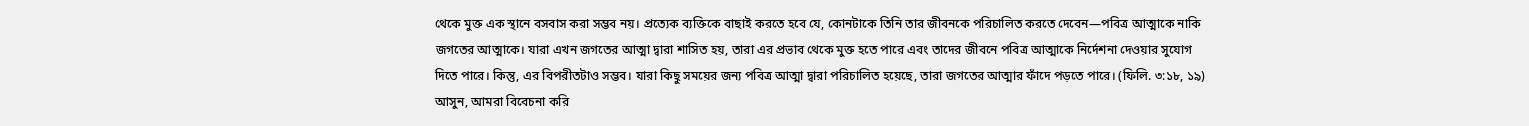থেকে মুক্ত এক স্থানে বসবাস করা সম্ভব নয়। প্রত্যেক ব্যক্তিকে বাছাই করতে হবে যে, কোনটাকে তিনি তার জীবনকে পরিচালিত করতে দেবেন—পবিত্র আত্মাকে নাকি জগতের আত্মাকে। যারা এখন জগতের আত্মা দ্বারা শাসিত হয়, তারা এর প্রভাব থেকে মুক্ত হতে পারে এবং তাদের জীবনে পবিত্র আত্মাকে নির্দেশনা দেওয়ার সুযোগ দিতে পারে। কিন্তু, এর বিপরীতটাও সম্ভব। যারা কিছু সময়ের জন্য পবিত্র আত্মা দ্বারা পরিচালিত হয়েছে, তারা জগতের আত্মার ফাঁদে পড়তে পারে। (ফিলি. ৩:১৮, ১৯) আসুন, আমরা বিবেচনা করি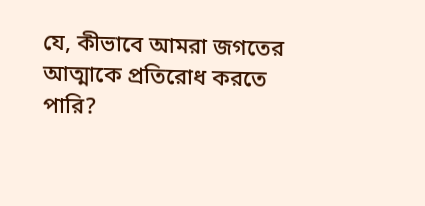যে, কীভাবে আমরা জগতের আত্মাকে প্রতিরোধ করতে পারি?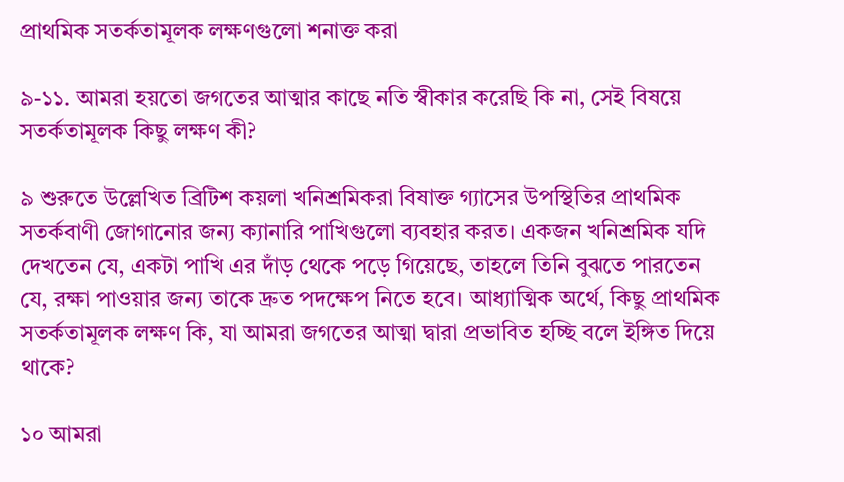প্রাথমিক সতর্কতামূলক লক্ষণগুলো শনাক্ত করা

৯-১১. আমরা হয়তো জগতের আত্মার কাছে নতি স্বীকার করেছি কি না, সেই বিষয়ে সতর্কতামূলক কিছু লক্ষণ কী?

৯ শুরুতে উল্লেখিত ব্রিটিশ কয়লা খনিশ্রমিকরা বিষাক্ত গ্যাসের উপস্থিতির প্রাথমিক সতর্কবাণী জোগানোর জন্য ক্যানারি পাখিগুলো ব্যবহার করত। একজন খনিশ্রমিক যদি দেখতেন যে, একটা পাখি এর দাঁড় থেকে পড়ে গিয়েছে, তাহলে তিনি বুঝতে পারতেন যে, রক্ষা পাওয়ার জন্য তাকে দ্রুত পদক্ষেপ নিতে হবে। আধ্যাত্মিক অর্থে, কিছু প্রাথমিক সতর্কতামূলক লক্ষণ কি, যা আমরা জগতের আত্মা দ্বারা প্রভাবিত হচ্ছি বলে ইঙ্গিত দিয়ে থাকে?

১০ আমরা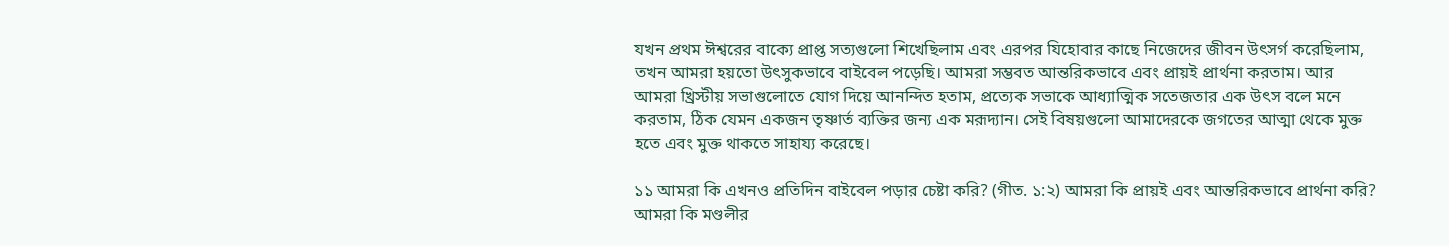যখন প্রথম ঈশ্বরের বাক্যে প্রাপ্ত সত্যগুলো শিখেছিলাম এবং এরপর যিহোবার কাছে নিজেদের জীবন উৎসর্গ করেছিলাম, তখন আমরা হয়তো উৎসুকভাবে বাইবেল পড়েছি। আমরা সম্ভবত আন্তরিকভাবে এবং প্রায়ই প্রার্থনা করতাম। আর আমরা খ্রিস্টীয় সভাগুলোতে যোগ দিয়ে আনন্দিত হতাম, প্রত্যেক সভাকে আধ্যাত্মিক সতেজতার এক উৎস বলে মনে করতাম, ঠিক যেমন একজন তৃষ্ণার্ত ব্যক্তির জন্য এক মরূদ্যান। সেই বিষয়গুলো আমাদেরকে জগতের আত্মা থেকে মুক্ত হতে এবং মুক্ত থাকতে সাহায্য করেছে।

১১ আমরা কি এখনও প্রতিদিন বাইবেল পড়ার চেষ্টা করি? (গীত. ১:২) আমরা কি প্রায়ই এবং আন্তরিকভাবে প্রার্থনা করি? আমরা কি মণ্ডলীর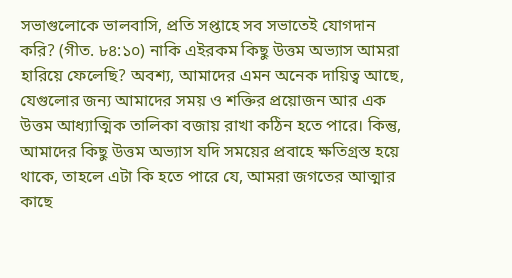সভাগুলোকে ভালবাসি, প্রতি সপ্তাহে সব সভাতেই যোগদান করি? (গীত. ৮৪:১০) নাকি এইরকম কিছু উত্তম অভ্যাস আমরা হারিয়ে ফেলেছি? অবশ্য, আমাদের এমন অনেক দায়িত্ব আছে, যেগুলোর জন্য আমাদের সময় ও শক্তির প্রয়োজন আর এক উত্তম আধ্যাত্মিক তালিকা বজায় রাখা কঠিন হতে পারে। কিন্তু, আমাদের কিছু উত্তম অভ্যাস যদি সময়ের প্রবাহে ক্ষতিগ্রস্ত হয়ে থাকে, তাহলে এটা কি হতে পারে যে, আমরা জগতের আত্মার কাছে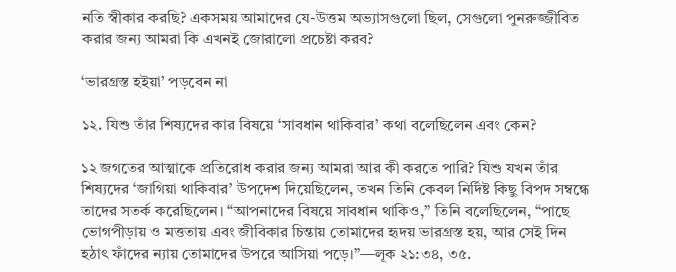নতি স্বীকার করছি? একসময় আমাদের যে-উত্তম অভ্যাসগুলো ছিল, সেগুলো পুনরুজ্জীবিত করার জন্য আমরা কি এখনই জোরালো প্রচেষ্টা করব?

‘ভারগ্রস্ত হইয়া’ পড়বেন না

১২. যিশু তাঁর শিষ্যদের কার বিষয়ে ‘সাবধান থাকিবার’ কথা বলেছিলেন এবং কেন?

১২ জগতের আত্মাকে প্রতিরোধ করার জন্য আমরা আর কী করতে পারি? যিশু যখন তাঁর শিষ্যদের ‘জাগিয়া থাকিবার’ উপদেশ দিয়েছিলেন, তখন তিনি কেবল নির্দিষ্ট কিছু বিপদ সম্বন্ধে তাদের সতর্ক করেছিলেন। “আপনাদের বিষয়ে সাবধান থাকিও,” তিনি বলেছিলেন, “পাছে ভোগপীড়ায় ও মত্ততায় এবং জীবিকার চিন্তায় তোমাদের হৃদয় ভারগ্রস্ত হয়, আর সেই দিন হঠাৎ ফাঁদের ন্যায় তোমাদের উপরে আসিয়া পড়ে।”—লূক ২১:৩৪, ৩৫.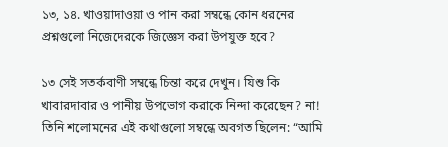১৩, ১৪. খাওয়াদাওয়া ও পান করা সম্বন্ধে কোন ধরনের প্রশ্নগুলো নিজেদেরকে জিজ্ঞেস করা উপযুক্ত হবে?

১৩ সেই সতর্কবাণী সম্বন্ধে চিন্তা করে দেখুন। যিশু কি খাবারদাবার ও পানীয় উপভোগ করাকে নিন্দা করেছেন? না! তিনি শলোমনের এই কথাগুলো সম্বন্ধে অবগত ছিলেন: “আমি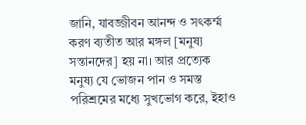জানি, যাবজ্জীবন আনন্দ ও সৎকর্ম্ম করণ ব্যতীত আর মঙ্গল [মনুষ্য সন্তানদের] হয় না। আর প্রত্যেক মনুষ্য যে ভোজন পান ও সমস্ত পরিশ্রমের মধ্যে সুখভোগ করে, ইহাও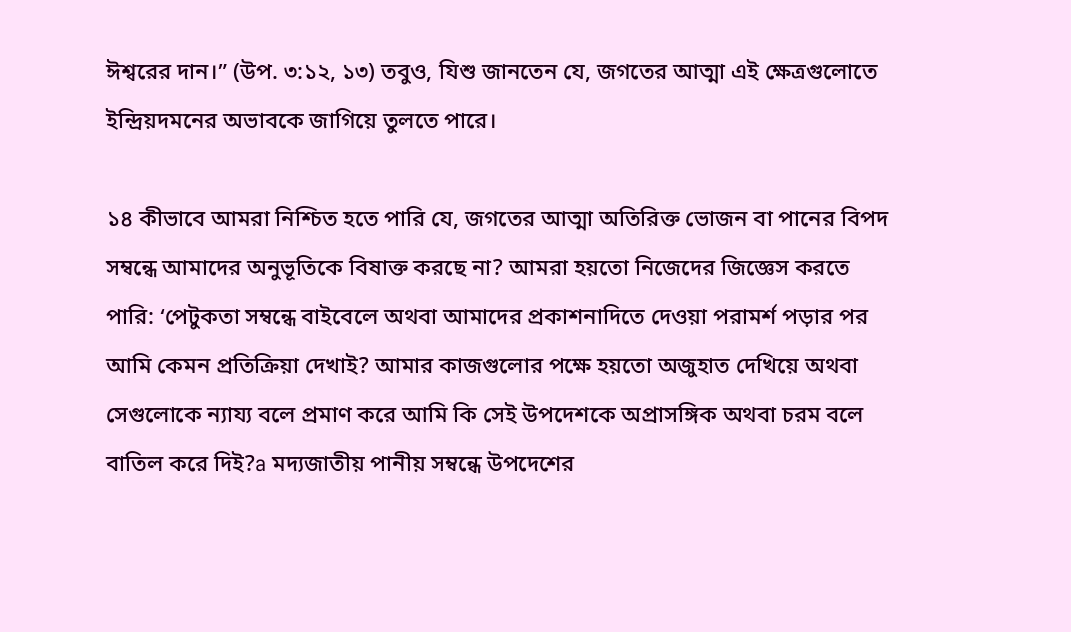ঈশ্বরের দান।” (উপ. ৩:১২, ১৩) তবুও, যিশু জানতেন যে, জগতের আত্মা এই ক্ষেত্রগুলোতে ইন্দ্রিয়দমনের অভাবকে জাগিয়ে তুলতে পারে।

১৪ কীভাবে আমরা নিশ্চিত হতে পারি যে, জগতের আত্মা অতিরিক্ত ভোজন বা পানের বিপদ সম্বন্ধে আমাদের অনুভূতিকে বিষাক্ত করছে না? আমরা হয়তো নিজেদের জিজ্ঞেস করতে পারি: ‘পেটুকতা সম্বন্ধে বাইবেলে অথবা আমাদের প্রকাশনাদিতে দেওয়া পরামর্শ পড়ার পর আমি কেমন প্রতিক্রিয়া দেখাই? আমার কাজগুলোর পক্ষে হয়তো অজুহাত দেখিয়ে অথবা সেগুলোকে ন্যায্য বলে প্রমাণ করে আমি কি সেই উপদেশকে অপ্রাসঙ্গিক অথবা চরম বলে বাতিল করে দিই?a মদ্যজাতীয় পানীয় সম্বন্ধে উপদেশের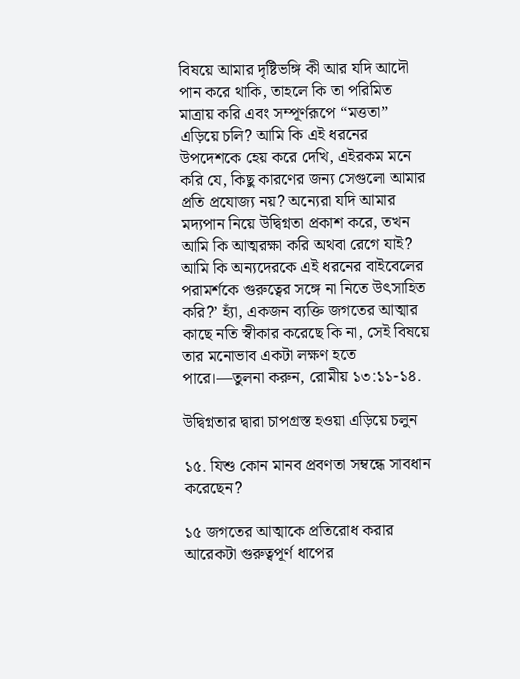বিষয়ে আমার দৃষ্টিভঙ্গি কী আর যদি আদৌ পান করে থাকি, তাহলে কি তা পরিমিত মাত্রায় করি এবং সম্পূর্ণরূপে “মত্ততা” এড়িয়ে চলি? আমি কি এই ধরনের উপদেশকে হেয় করে দেখি, এইরকম মনে করি যে, কিছু কারণের জন্য সেগুলো আমার প্রতি প্রযোজ্য নয়? অন্যেরা যদি আমার মদ্যপান নিয়ে উদ্বিগ্নতা প্রকাশ করে, তখন আমি কি আত্মরক্ষা করি অথবা রেগে যাই? আমি কি অন্যদেরকে এই ধরনের বাইবেলের পরামর্শকে গুরুত্বের সঙ্গে না নিতে উৎসাহিত করি?’ হ্যাঁ, একজন ব্যক্তি জগতের আত্মার কাছে নতি স্বীকার করেছে কি না, সেই বিষয়ে তার মনোভাব একটা লক্ষণ হতে পারে।—তুলনা করুন, রোমীয় ১৩:১১-১৪.

উদ্বিগ্নতার দ্বারা চাপগ্রস্ত হওয়া এড়িয়ে চলুন

১৫. যিশু কোন মানব প্রবণতা সম্বন্ধে সাবধান করেছেন?

১৫ জগতের আত্মাকে প্রতিরোধ করার আরেকটা গুরুত্বপূর্ণ ধাপের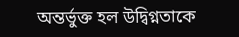অন্তর্ভুক্ত হল উদ্বিগ্নতাকে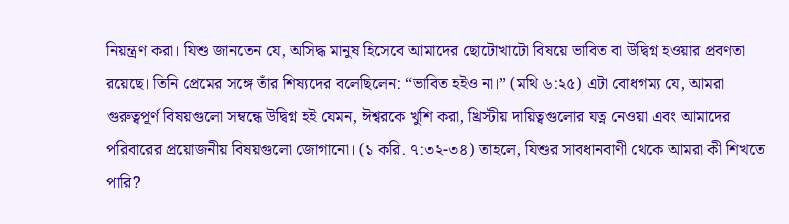নিয়ন্ত্রণ করা। যিশু জানতেন যে, অসিদ্ধ মানুষ হিসেবে আমাদের ছোটোখাটো বিষয়ে ভাবিত বা উদ্বিগ্ন হওয়ার প্রবণতা রয়েছে। তিনি প্রেমের সঙ্গে তাঁর শিষ্যদের বলেছিলেন: “ভাবিত হইও না।” (মথি ৬:২৫) এটা বোধগম্য যে, আমরা গুরুত্বপূর্ণ বিষয়গুলো সম্বন্ধে উদ্বিগ্ন হই যেমন, ঈশ্বরকে খুশি করা, খ্রিস্টীয় দায়িত্বগুলোর যত্ন নেওয়া এবং আমাদের পরিবারের প্রয়োজনীয় বিষয়গুলো জোগানো। (১ করি. ৭:৩২-৩৪) তাহলে, যিশুর সাবধানবাণী থেকে আমরা কী শিখতে পারি?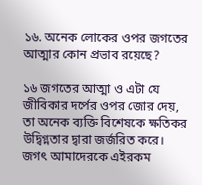১৬. অনেক লোকের ওপর জগতের আত্মার কোন প্রভাব রয়েছে?

১৬ জগতের আত্মা ও এটা যে জীবিকার দর্পের ওপর জোর দেয়, তা অনেক ব্যক্তি বিশেষকে ক্ষতিকর উদ্বিগ্নতার দ্বারা জর্জরিত করে। জগৎ আমাদেরকে এইরকম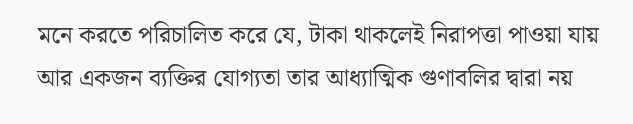মনে করতে পরিচালিত করে যে, টাকা থাকলেই নিরাপত্তা পাওয়া যায় আর একজন ব্যক্তির যোগ্যতা তার আধ্যাত্মিক গুণাবলির দ্বারা নয়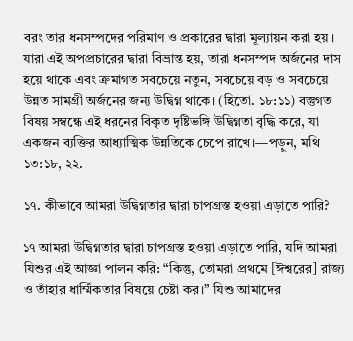বরং তার ধনসম্পদের পরিমাণ ও প্রকারের দ্বারা মূল্যায়ন করা হয়। যারা এই অপপ্রচারের দ্বারা বিভ্রান্ত হয়, তারা ধনসম্পদ অর্জনের দাস হয়ে থাকে এবং ক্রমাগত সবচেয়ে নতুন, সবচেয়ে বড় ও সবচেয়ে উন্নত সামগ্রী অর্জনের জন্য উদ্বিগ্ন থাকে। (হিতো. ১৮:১১) বস্তুগত বিষয় সম্বন্ধে এই ধরনের বিকৃত দৃষ্টিভঙ্গি উদ্বিগ্নতা বৃদ্ধি করে, যা একজন ব্যক্তির আধ্যাত্মিক উন্নতিকে চেপে রাখে।—পড়ুন, মথি ১৩:১৮, ২২.

১৭. কীভাবে আমরা উদ্বিগ্নতার দ্বারা চাপগ্রস্ত হওয়া এড়াতে পারি?

১৭ আমরা উদ্বিগ্নতার দ্বারা চাপগ্রস্ত হওয়া এড়াতে পারি, যদি আমরা যিশুর এই আজ্ঞা পালন করি: “কিন্তু, তোমরা প্রথমে [ঈশ্বরের] রাজ্য ও তাঁহার ধার্ম্মিকতার বিষয়ে চেষ্টা কর।” যিশু আমাদের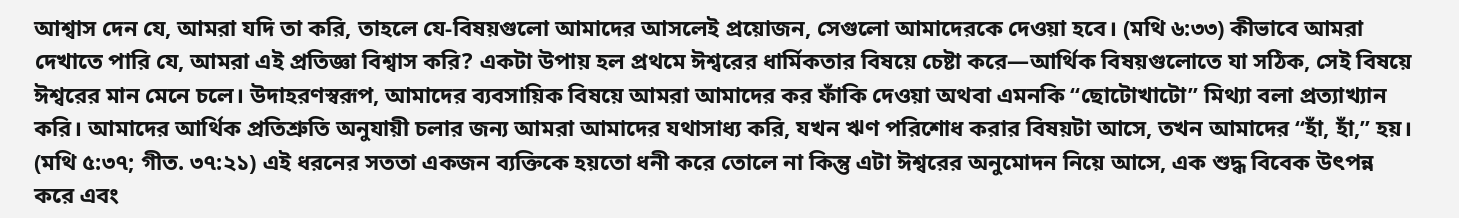আশ্বাস দেন যে, আমরা যদি তা করি, তাহলে যে-বিষয়গুলো আমাদের আসলেই প্রয়োজন, সেগুলো আমাদেরকে দেওয়া হবে। (মথি ৬:৩৩) কীভাবে আমরা দেখাতে পারি যে, আমরা এই প্রতিজ্ঞা বিশ্বাস করি? একটা উপায় হল প্রথমে ঈশ্বরের ধার্মিকতার বিষয়ে চেষ্টা করে—আর্থিক বিষয়গুলোতে যা সঠিক, সেই বিষয়ে ঈশ্বরের মান মেনে চলে। উদাহরণস্বরূপ, আমাদের ব্যবসায়িক বিষয়ে আমরা আমাদের কর ফাঁকি দেওয়া অথবা এমনকি “ছোটোখাটো” মিথ্যা বলা প্রত্যাখ্যান করি। আমাদের আর্থিক প্রতিশ্রুতি অনুযায়ী চলার জন্য আমরা আমাদের যথাসাধ্য করি, যখন ঋণ পরিশোধ করার বিষয়টা আসে, তখন আমাদের “হাঁ, হাঁ,” হয়। (মথি ৫:৩৭; গীত. ৩৭:২১) এই ধরনের সততা একজন ব্যক্তিকে হয়তো ধনী করে তোলে না কিন্তু এটা ঈশ্বরের অনুমোদন নিয়ে আসে, এক শুদ্ধ বিবেক উৎপন্ন করে এবং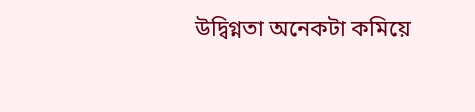উদ্বিগ্নতা অনেকটা কমিয়ে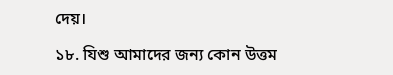দেয়।

১৮. যিশু আমাদের জন্য কোন উত্তম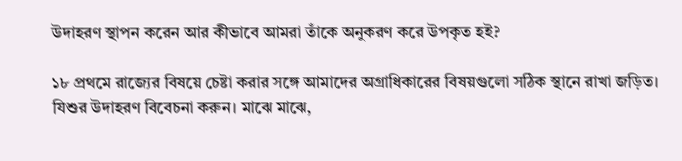উদাহরণ স্থাপন করেন আর কীভাবে আমরা তাঁকে অনুকরণ করে উপকৃত হই?

১৮ প্রথমে রাজ্যের বিষয়ে চেষ্টা করার সঙ্গে আমাদের অগ্রাধিকারের বিষয়গুলো সঠিক স্থানে রাখা জড়িত। যিশুর উদাহরণ বিবেচনা করুন। মাঝে মাঝে,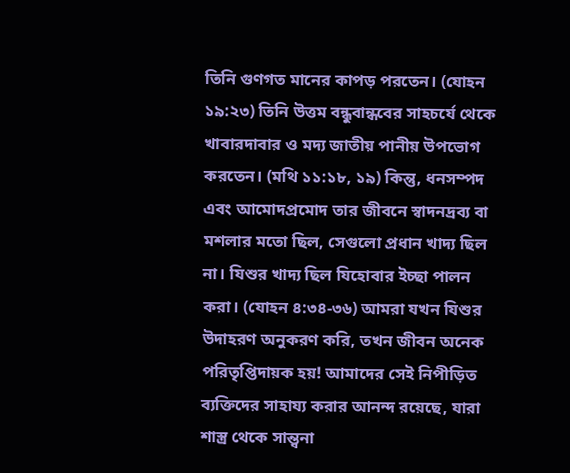তিনি গুণগত মানের কাপড় পরতেন। (যোহন ১৯:২৩) তিনি উত্তম বন্ধুবান্ধবের সাহচর্যে থেকে খাবারদাবার ও মদ্য জাতীয় পানীয় উপভোগ করতেন। (মথি ১১:১৮, ১৯) কিন্তু, ধনসম্পদ এবং আমোদপ্রমোদ তার জীবনে স্বাদনদ্রব্য বা মশলার মতো ছিল, সেগুলো প্রধান খাদ্য ছিল না। যিশুর খাদ্য ছিল যিহোবার ইচ্ছা পালন করা। (যোহন ৪:৩৪-৩৬) আমরা যখন যিশুর উদাহরণ অনুকরণ করি, তখন জীবন অনেক পরিতৃপ্তিদায়ক হয়! আমাদের সেই নিপীড়িত ব্যক্তিদের সাহায্য করার আনন্দ রয়েছে, যারা শাস্ত্র থেকে সান্ত্বনা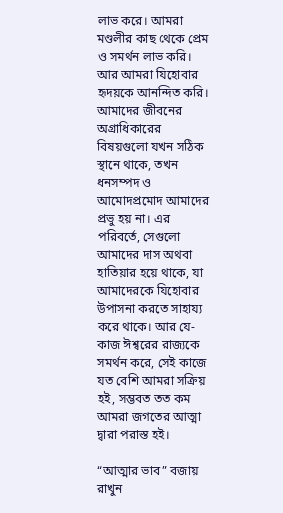লাভ করে। আমরা মণ্ডলীর কাছ থেকে প্রেম ও সমর্থন লাভ করি। আর আমরা যিহোবার হৃদয়কে আনন্দিত করি। আমাদের জীবনের অগ্রাধিকারের বিষয়গুলো যখন সঠিক স্থানে থাকে, তখন ধনসম্পদ ও আমোদপ্রমোদ আমাদের প্রভু হয় না। এর পরিবর্তে, সেগুলো আমাদের দাস অথবা হাতিয়ার হয়ে থাকে, যা আমাদেরকে যিহোবার উপাসনা করতে সাহায্য করে থাকে। আর যে-কাজ ঈশ্বরের রাজ্যকে সমর্থন করে, সেই কাজে যত বেশি আমরা সক্রিয় হই, সম্ভবত তত কম আমরা জগতের আত্মা দ্বারা পরাস্ত হই।

“আত্মার ভাব” বজায় রাখুন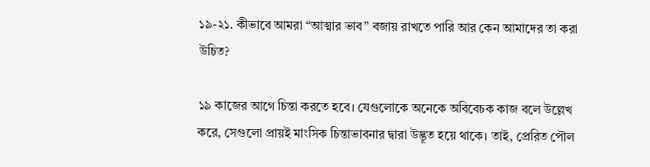১৯-২১. কীভাবে আমরা “আত্মার ভাব” বজায় রাখতে পারি আর কেন আমাদের তা করা উচিত?

১৯ কাজের আগে চিন্তা করতে হবে। যেগুলোকে অনেকে অবিবেচক কাজ বলে উল্লেখ করে, সেগুলো প্রায়ই মাংসিক চিন্তাভাবনার দ্বারা উদ্ভূত হয়ে থাকে। তাই, প্রেরিত পৌল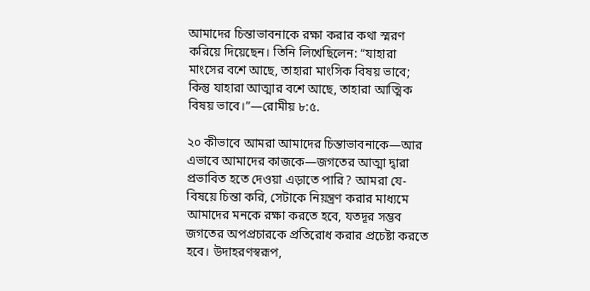আমাদের চিন্তাভাবনাকে রক্ষা করার কথা স্মরণ করিয়ে দিয়েছেন। তিনি লিখেছিলেন: “যাহারা মাংসের বশে আছে, তাহারা মাংসিক বিষয় ভাবে; কিন্তু যাহারা আত্মার বশে আছে, তাহারা আত্মিক বিষয় ভাবে।”—রোমীয় ৮:৫.

২০ কীভাবে আমরা আমাদের চিন্তাভাবনাকে—আর এভাবে আমাদের কাজকে—জগতের আত্মা দ্বারা প্রভাবিত হতে দেওয়া এড়াতে পারি? আমরা যে-বিষয়ে চিন্তা করি, সেটাকে নিয়ন্ত্রণ করার মাধ্যমে আমাদের মনকে রক্ষা করতে হবে, যতদূর সম্ভব জগতের অপপ্রচারকে প্রতিরোধ করার প্রচেষ্টা করতে হবে। উদাহরণস্বরূপ,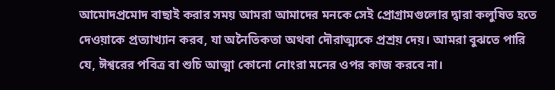আমোদপ্রমোদ বাছাই করার সময় আমরা আমাদের মনকে সেই প্রোগ্রামগুলোর দ্বারা কলুষিত হতে দেওয়াকে প্রত্যাখ্যান করব, যা অনৈতিকতা অথবা দৌরাত্ম্যকে প্রশ্রয় দেয়। আমরা বুঝতে পারি যে, ঈশ্বরের পবিত্র বা শুচি আত্মা কোনো নোংরা মনের ওপর কাজ করবে না।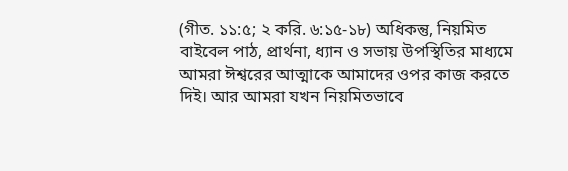(গীত. ১১:৫; ২ করি. ৬:১৫-১৮) অধিকন্তু, নিয়মিত বাইবেল পাঠ, প্রার্থনা, ধ্যান ও সভায় উপস্থিতির মাধ্যমে আমরা ঈশ্বরের আত্মাকে আমাদের ওপর কাজ করতে দিই। আর আমরা যখন নিয়মিতভাবে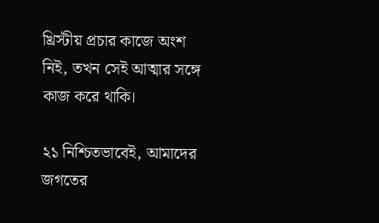খ্রিস্টীয় প্রচার কাজে অংশ নিই, তখন সেই আত্মার সঙ্গে কাজ করে থাকি।

২১ নিশ্চিতভাবেই, আমাদের জগতের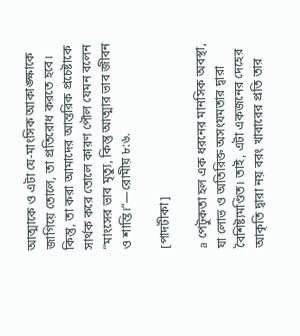আত্মাকে ও এটা যে-মাংসিক আকাঙ্ক্ষাকে জাগিয়ে তোলে, তা প্রতিরোধ করতে হবে। কিন্তু, তা করা আমাদের আন্তরিক প্রচেষ্টাকে সার্থক করে তোলে কারণ পৌল যেমন বলেন “মাংসের ভাব মৃত্যু, কিন্তু আত্মার ভাব জীবন ও শান্তি।”—রোমীয় ৮:৬.

[পাদটীকা]

a পেটুকতা হল এক ধরনের মানসিক অবস্থা, যা লোভ ও অতিরিক্ত অসংযমতার দ্বারা বৈশিষ্ট্যমণ্ডিত। তাই, এটা একজনের দেহের আকৃতি দ্বারা নয় বরং খাবারের প্রতি তার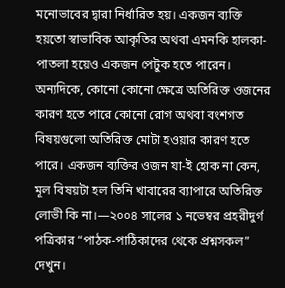মনোভাবের দ্বারা নির্ধারিত হয়। একজন ব্যক্তি হয়তো স্বাভাবিক আকৃতির অথবা এমনকি হালকা-পাতলা হয়েও একজন পেটুক হতে পারেন। অন্যদিকে, কোনো কোনো ক্ষেত্রে অতিরিক্ত ওজনের কারণ হতে পারে কোনো রোগ অথবা বংশগত বিষয়গুলো অতিরিক্ত মোটা হওয়ার কারণ হতে পারে। একজন ব্যক্তির ওজন যা-ই হোক না কেন, মূল বিষয়টা হল তিনি খাবারের ব্যাপারে অতিরিক্ত লোভী কি না।—২০০৪ সালের ১ নভেম্বর প্রহরীদুর্গ পত্রিকার “পাঠক-পাঠিকাদের থেকে প্রশ্নসকল” দেখুন।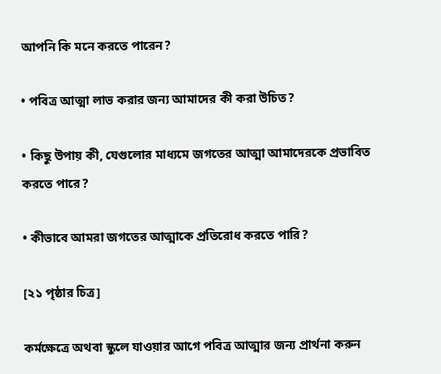আপনি কি মনে করতে পারেন?

• পবিত্র আত্মা লাভ করার জন্য আমাদের কী করা উচিত?

• কিছু উপায় কী, যেগুলোর মাধ্যমে জগতের আত্মা আমাদেরকে প্রভাবিত করতে পারে?

• কীভাবে আমরা জগতের আত্মাকে প্রতিরোধ করতে পারি?

[২১ পৃষ্ঠার চিত্র]

কর্মক্ষেত্রে অথবা স্কুলে যাওয়ার আগে পবিত্র আত্মার জন্য প্রার্থনা করুন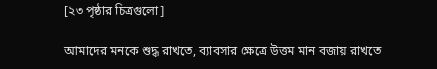[২৩ পৃষ্ঠার চিত্রগুলো]

আমাদের মনকে শুদ্ধ রাখতে, ব্যাবসার ক্ষেত্রে উত্তম মান বজায় রাখতে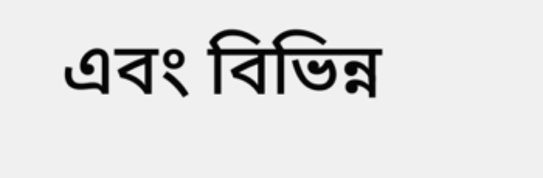এবং বিভিন্ন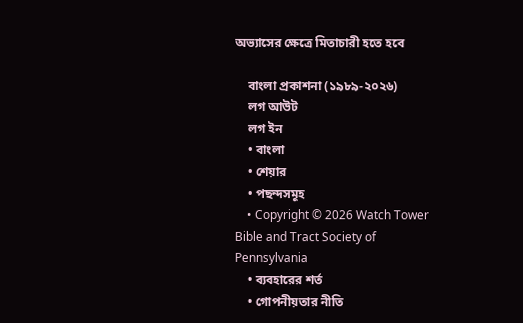অভ্যাসের ক্ষেত্রে মিতাচারী হতে হবে

    বাংলা প্রকাশনা (১৯৮৯-২০২৬)
    লগ আউট
    লগ ইন
    • বাংলা
    • শেয়ার
    • পছন্দসমূহ
    • Copyright © 2026 Watch Tower Bible and Tract Society of Pennsylvania
    • ব্যবহারের শর্ত
    • গোপনীয়তার নীতি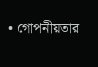• গোপনীয়তার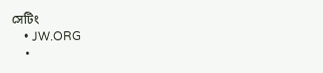সেটিং
    • JW.ORG
    •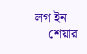লগ ইন
    শেয়ার